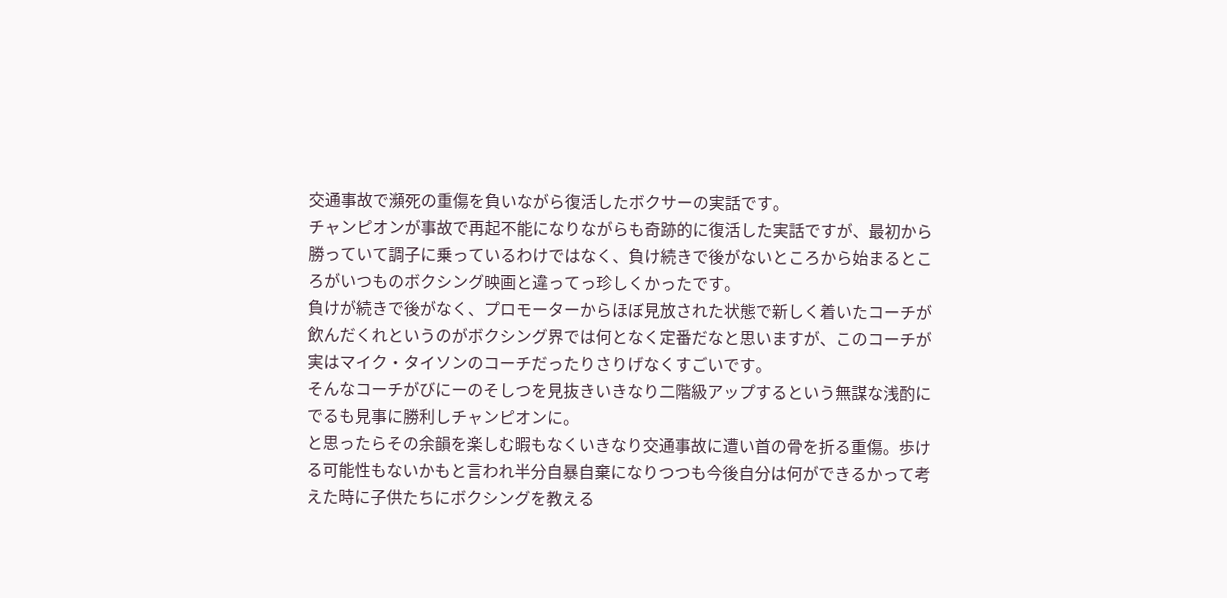交通事故で瀕死の重傷を負いながら復活したボクサーの実話です。
チャンピオンが事故で再起不能になりながらも奇跡的に復活した実話ですが、最初から勝っていて調子に乗っているわけではなく、負け続きで後がないところから始まるところがいつものボクシング映画と違ってっ珍しくかったです。
負けが続きで後がなく、プロモーターからほぼ見放された状態で新しく着いたコーチが飲んだくれというのがボクシング界では何となく定番だなと思いますが、このコーチが実はマイク・タイソンのコーチだったりさりげなくすごいです。
そんなコーチがびにーのそしつを見抜きいきなり二階級アップするという無謀な浅酌にでるも見事に勝利しチャンピオンに。
と思ったらその余韻を楽しむ暇もなくいきなり交通事故に遭い首の骨を折る重傷。歩ける可能性もないかもと言われ半分自暴自棄になりつつも今後自分は何ができるかって考えた時に子供たちにボクシングを教える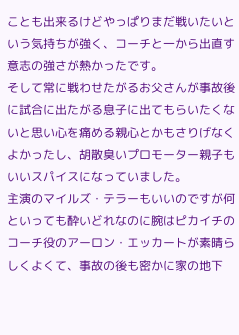ことも出来るけどやっぱりまだ戦いたいという気持ちが強く、コーチと一から出直す意志の強さが熱かったです。
そして常に戦わせたがるお父さんが事故後に試合に出たがる息子に出てもらいたくないと思い心を痛める親心とかもさりげなくよかったし、胡散臭いプロモーター親子もいいスパイスになっていました。
主演のマイルズ・テラーもいいのですが何といっても酔いどれなのに腕はピカイチのコーチ役のアーロン・エッカートが素晴らしくよくて、事故の後も密かに家の地下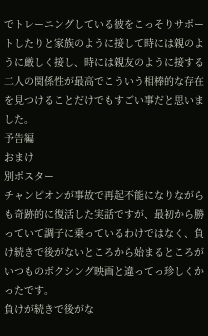でトレーニングしている彼をこっそりサポートしたりと家族のように接して時には親のように厳しく接し、時には親友のように接する二人の関係性が最高でこういう相棒的な存在を見つけることだけでもすごい事だと思いました。
予告編
おまけ
別ポスター
チャンピオンが事故で再起不能になりながらも奇跡的に復活した実話ですが、最初から勝っていて調子に乗っているわけではなく、負け続きで後がないところから始まるところがいつものボクシング映画と違ってっ珍しくかったです。
負けが続きで後がな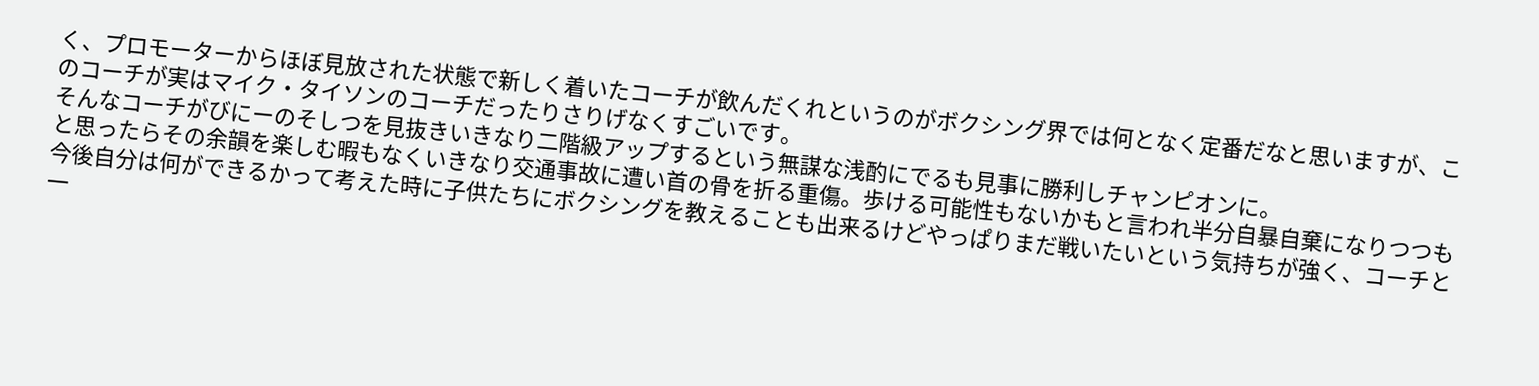く、プロモーターからほぼ見放された状態で新しく着いたコーチが飲んだくれというのがボクシング界では何となく定番だなと思いますが、このコーチが実はマイク・タイソンのコーチだったりさりげなくすごいです。
そんなコーチがびにーのそしつを見抜きいきなり二階級アップするという無謀な浅酌にでるも見事に勝利しチャンピオンに。
と思ったらその余韻を楽しむ暇もなくいきなり交通事故に遭い首の骨を折る重傷。歩ける可能性もないかもと言われ半分自暴自棄になりつつも今後自分は何ができるかって考えた時に子供たちにボクシングを教えることも出来るけどやっぱりまだ戦いたいという気持ちが強く、コーチと一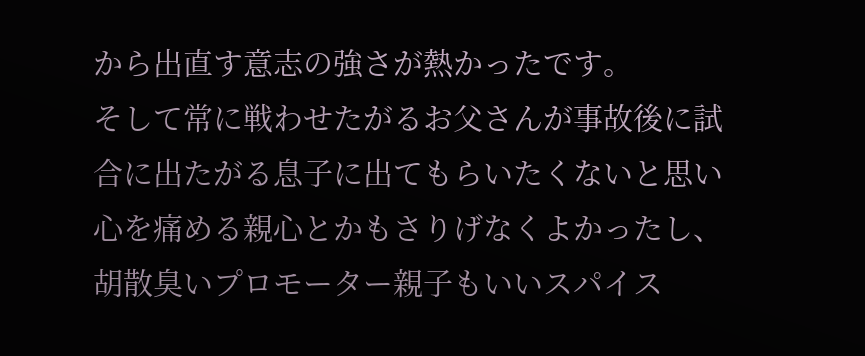から出直す意志の強さが熱かったです。
そして常に戦わせたがるお父さんが事故後に試合に出たがる息子に出てもらいたくないと思い心を痛める親心とかもさりげなくよかったし、胡散臭いプロモーター親子もいいスパイス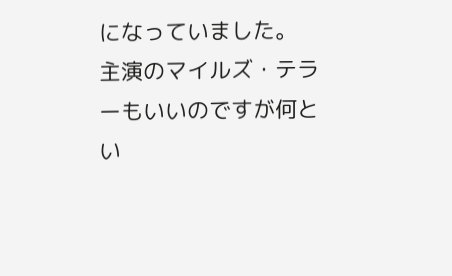になっていました。
主演のマイルズ・テラーもいいのですが何とい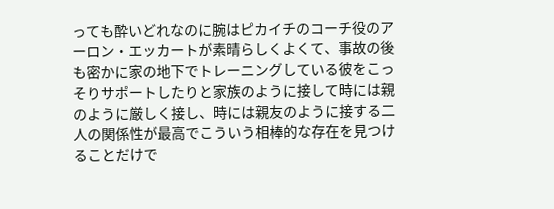っても酔いどれなのに腕はピカイチのコーチ役のアーロン・エッカートが素晴らしくよくて、事故の後も密かに家の地下でトレーニングしている彼をこっそりサポートしたりと家族のように接して時には親のように厳しく接し、時には親友のように接する二人の関係性が最高でこういう相棒的な存在を見つけることだけで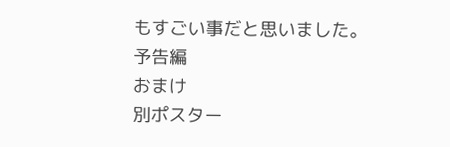もすごい事だと思いました。
予告編
おまけ
別ポスター